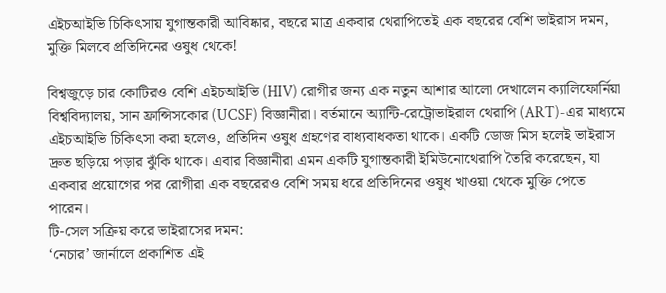এইচআইভি চিকিৎসায় যুগান্তকারী আবিষ্কার, বছরে মাত্র একবার থেরাপিতেই এক বছরের বেশি ভাইরাস দমন, মুক্তি মিলবে প্রতিদিনের ওষুধ থেকে!

বিশ্বজুড়ে চার কোটিরও বেশি এইচআইভি (HIV) রোগীর জন্য এক নতুন আশার আলো দেখালেন ক্যালিফোর্নিয়া বিশ্ববিদ্যালয়, সান ফ্রান্সিসকোর (UCSF) বিজ্ঞানীরা। বর্তমানে অ্যান্টি-রেট্রোভাইরাল থেরাপি (ART)-এর মাধ্যমে এইচআইভি চিকিৎসা করা হলেও, প্রতিদিন ওষুধ গ্রহণের বাধ্যবাধকতা থাকে। একটি ডোজ মিস হলেই ভাইরাস দ্রুত ছড়িয়ে পড়ার ঝুঁকি থাকে। এবার বিজ্ঞানীরা এমন একটি যুগান্তকারী ইমিউনোথেরাপি তৈরি করেছেন, যা একবার প্রয়োগের পর রোগীরা এক বছরেরও বেশি সময় ধরে প্রতিদিনের ওষুধ খাওয়া থেকে মুক্তি পেতে পারেন।
টি-সেল সক্রিয় করে ভাইরাসের দমন:
‘নেচার’ জার্নালে প্রকাশিত এই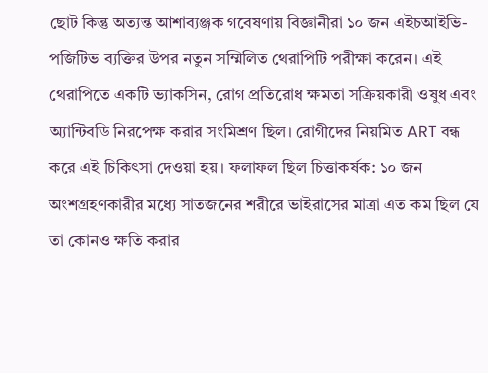ছোট কিন্তু অত্যন্ত আশাব্যঞ্জক গবেষণায় বিজ্ঞানীরা ১০ জন এইচআইভি-পজিটিভ ব্যক্তির উপর নতুন সম্মিলিত থেরাপিটি পরীক্ষা করেন। এই থেরাপিতে একটি ভ্যাকসিন, রোগ প্রতিরোধ ক্ষমতা সক্রিয়কারী ওষুধ এবং অ্যান্টিবডি নিরপেক্ষ করার সংমিশ্রণ ছিল। রোগীদের নিয়মিত ART বন্ধ করে এই চিকিৎসা দেওয়া হয়। ফলাফল ছিল চিত্তাকর্ষক: ১০ জন অংশগ্রহণকারীর মধ্যে সাতজনের শরীরে ভাইরাসের মাত্রা এত কম ছিল যে তা কোনও ক্ষতি করার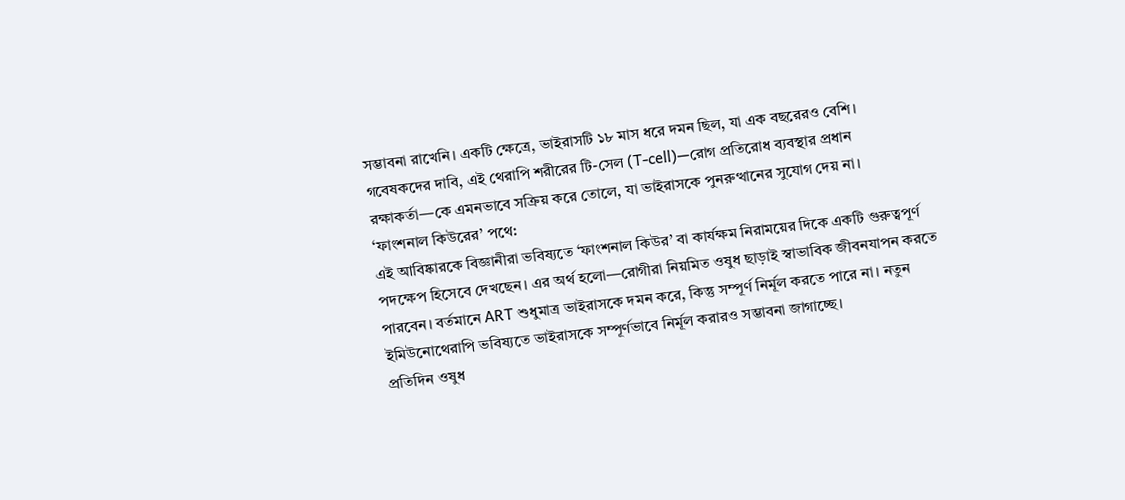সম্ভাবনা রাখেনি। একটি ক্ষেত্রে, ভাইরাসটি ১৮ মাস ধরে দমন ছিল, যা এক বছরেরও বেশি।
গবেষকদের দাবি, এই থেরাপি শরীরের টি-সেল (T-cell)—রোগ প্রতিরোধ ব্যবস্থার প্রধান রক্ষাকর্তা—কে এমনভাবে সক্রিয় করে তোলে, যা ভাইরাসকে পুনরুত্থানের সুযোগ দেয় না।
‘ফাংশনাল কিউরের’ পথে:
এই আবিষ্কারকে বিজ্ঞানীরা ভবিষ্যতে ‘ফাংশনাল কিউর’ বা কার্যক্ষম নিরাময়ের দিকে একটি গুরুত্বপূর্ণ পদক্ষেপ হিসেবে দেখছেন। এর অর্থ হলো—রোগীরা নিয়মিত ওষুধ ছাড়াই স্বাভাবিক জীবনযাপন করতে পারবেন। বর্তমানে ART শুধুমাত্র ভাইরাসকে দমন করে, কিন্তু সম্পূর্ণ নির্মূল করতে পারে না। নতুন ইমিউনোথেরাপি ভবিষ্যতে ভাইরাসকে সম্পূর্ণভাবে নির্মূল করারও সম্ভাবনা জাগাচ্ছে।
প্রতিদিন ওষুধ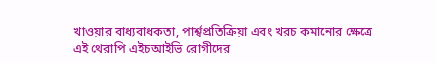খাওয়ার বাধ্যবাধকতা, পার্শ্বপ্রতিক্রিয়া এবং খরচ কমানোর ক্ষেত্রে এই থেরাপি এইচআইভি রোগীদের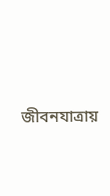জীবনযাত্রায়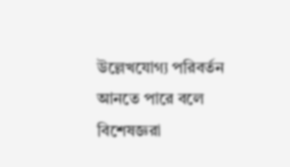উল্লেখযোগ্য পরিবর্তন আনতে পারে বলে বিশেষজ্ঞরা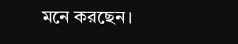মনে করছেন।